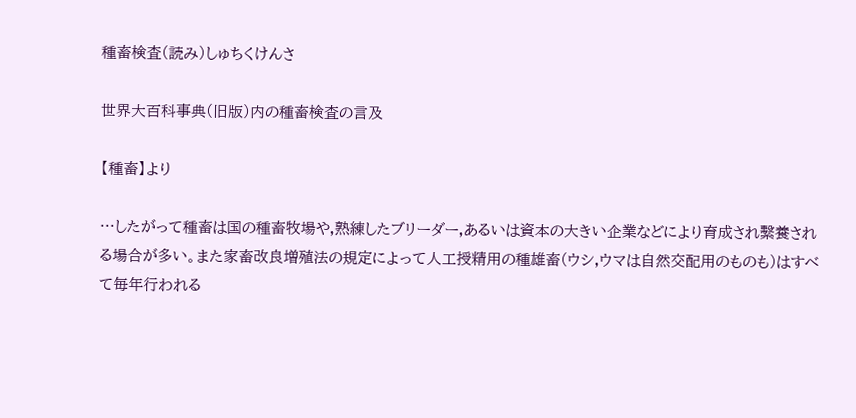種畜検査(読み)しゅちくけんさ

世界大百科事典(旧版)内の種畜検査の言及

【種畜】より

…したがって種畜は国の種畜牧場や,熟練したブリーダー,あるいは資本の大きい企業などにより育成され繫養される場合が多い。また家畜改良増殖法の規定によって人工授精用の種雄畜(ウシ,ウマは自然交配用のものも)はすべて毎年行われる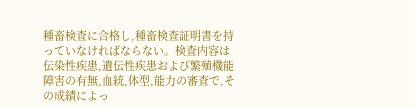種畜検査に合格し,種畜検査証明書を持っていなければならない。検査内容は伝染性疾患,遺伝性疾患および繁殖機能障害の有無,血統,体型,能力の審査で,その成績によっ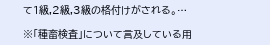て1級,2級,3級の格付けがされる。…

※「種畜検査」について言及している用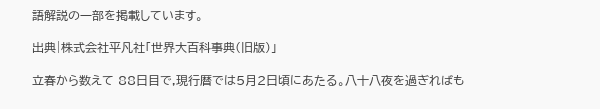語解説の一部を掲載しています。

出典|株式会社平凡社「世界大百科事典(旧版)」

立春から数えて 88日目で,現行暦では5月2日頃にあたる。八十八夜を過ぎればも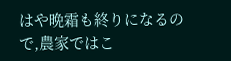はや晩霜も終りになるので,農家ではこ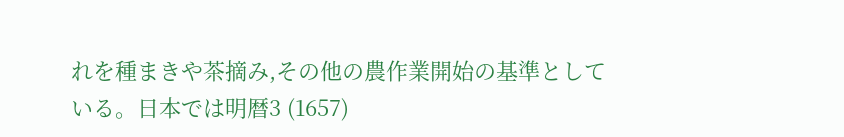れを種まきや茶摘み,その他の農作業開始の基準としている。日本では明暦3 (1657)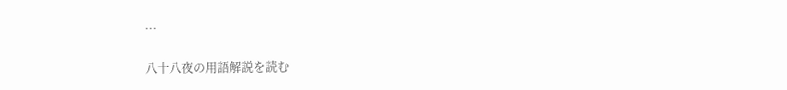...

八十八夜の用語解説を読む